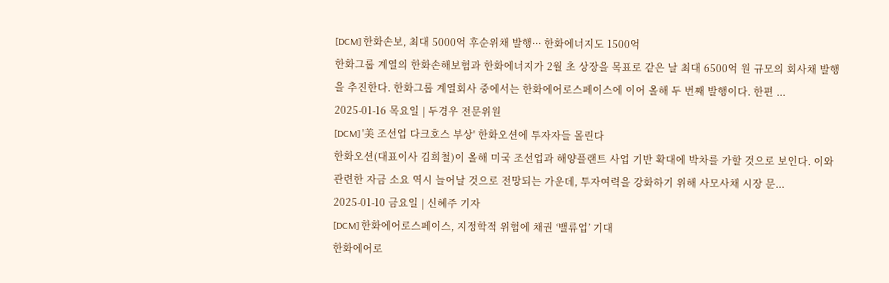[DCM] 한화손보, 최대 5000억 후순위채 발행··· 한화에너지도 1500억
한화그룹 계열의 한화손해보험과 한화에너지가 2월 초 상장을 목표로 같은 날 최대 6500억 원 규모의 회사채 발행을 추진한다. 한화그룹 계열회사 중에서는 한화에어로스페이스에 이어 올해 두 번째 발행이다. 한편 ...
2025-01-16 목요일 | 두경우 전문위원
[DCM] '美 조선업 다크호스 부상' 한화오션에 투자자들 몰린다
한화오션(대표이사 김희철)이 올해 미국 조선업과 해양플랜트 사업 기반 확대에 박차를 가할 것으로 보인다. 이와 관련한 자금 소요 역시 늘어날 것으로 전망되는 가운데, 투자여력을 강화하기 위해 사모사채 시장 문...
2025-01-10 금요일 | 신혜주 기자
[DCM] 한화에어로스페이스, 지정학적 위험에 채권 ‘밸류업’ 기대
한화에어로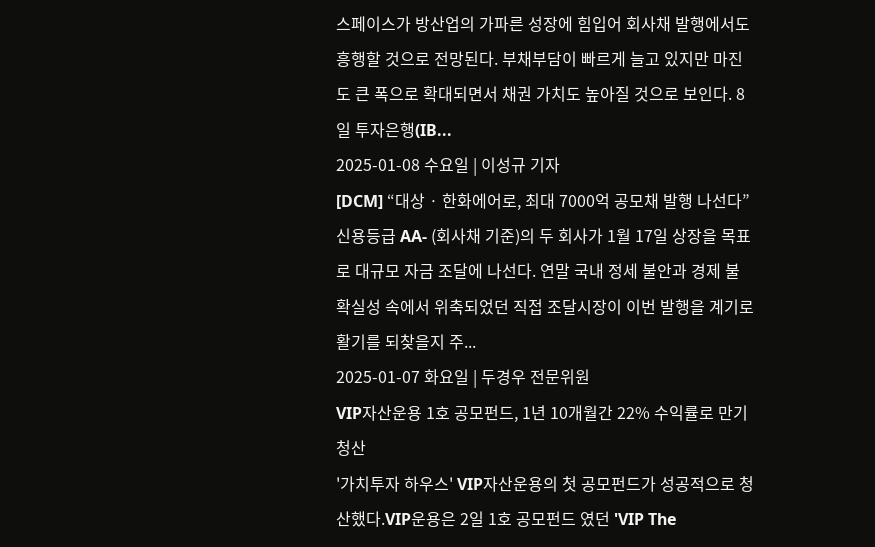스페이스가 방산업의 가파른 성장에 힘입어 회사채 발행에서도 흥행할 것으로 전망된다. 부채부담이 빠르게 늘고 있지만 마진도 큰 폭으로 확대되면서 채권 가치도 높아질 것으로 보인다. 8일 투자은행(IB...
2025-01-08 수요일 | 이성규 기자
[DCM] “대상 · 한화에어로, 최대 7000억 공모채 발행 나선다”
신용등급 AA- (회사채 기준)의 두 회사가 1월 17일 상장을 목표로 대규모 자금 조달에 나선다. 연말 국내 정세 불안과 경제 불확실성 속에서 위축되었던 직접 조달시장이 이번 발행을 계기로 활기를 되찾을지 주...
2025-01-07 화요일 | 두경우 전문위원
VIP자산운용 1호 공모펀드, 1년 10개월간 22% 수익률로 만기청산
'가치투자 하우스' VIP자산운용의 첫 공모펀드가 성공적으로 청산했다.VIP운용은 2일 1호 공모펀드 였던 'VIP The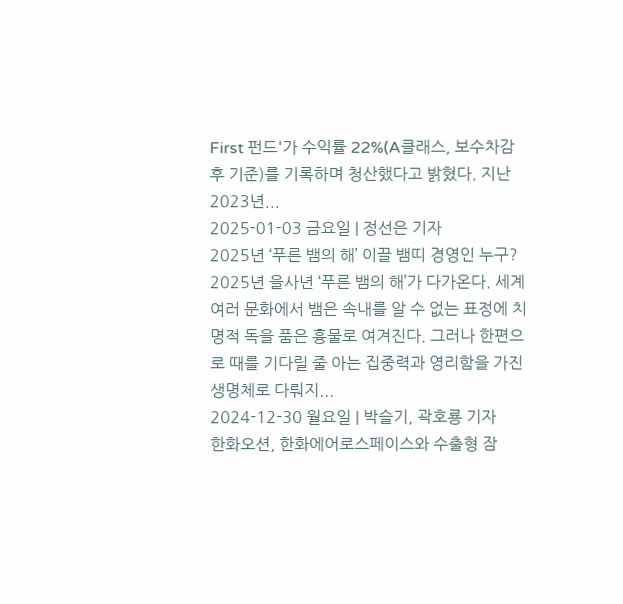First 펀드'가 수익률 22%(A클래스, 보수차감 후 기준)를 기록하며 청산했다고 밝혔다. 지난 2023년...
2025-01-03 금요일 | 정선은 기자
2025년 ‘푸른 뱀의 해’ 이끌 뱀띠 경영인 누구?
2025년 을사년 ‘푸른 뱀의 해’가 다가온다. 세계 여러 문화에서 뱀은 속내를 알 수 없는 표정에 치명적 독을 품은 흉물로 여겨진다. 그러나 한편으로 때를 기다릴 줄 아는 집중력과 영리함을 가진 생명체로 다뤄지...
2024-12-30 월요일 | 박슬기, 곽호룡 기자
한화오션, 한화에어로스페이스와 수출형 잠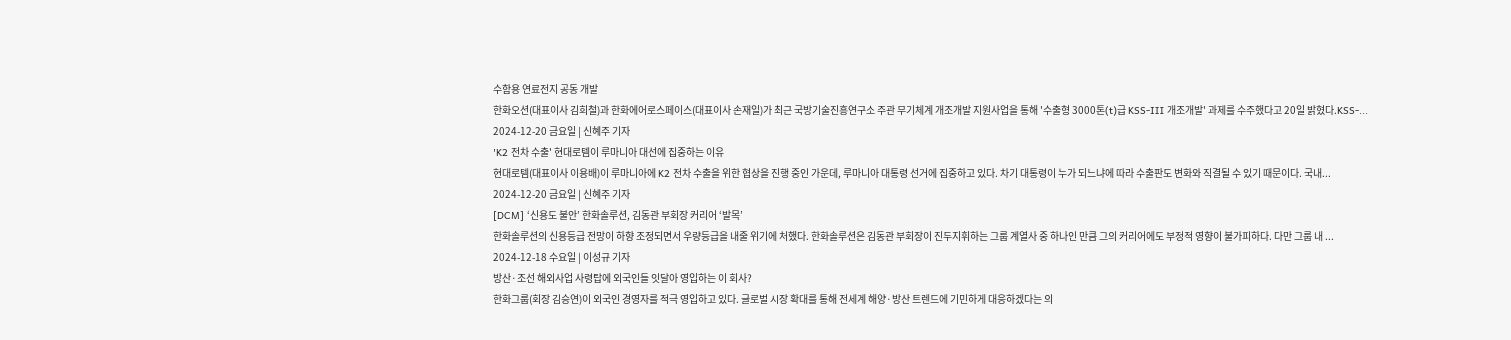수함용 연료전지 공동 개발
한화오션(대표이사 김희철)과 한화에어로스페이스(대표이사 손재일)가 최근 국방기술진흥연구소 주관 무기체계 개조개발 지원사업을 통해 '수출형 3000톤(t)급 KSS-Ⅲ 개조개발' 과제를 수주했다고 20일 밝혔다.KSS-...
2024-12-20 금요일 | 신혜주 기자
'K2 전차 수출' 현대로템이 루마니아 대선에 집중하는 이유
현대로템(대표이사 이용배)이 루마니아에 K2 전차 수출을 위한 협상을 진행 중인 가운데, 루마니아 대통령 선거에 집중하고 있다. 차기 대통령이 누가 되느냐에 따라 수출판도 변화와 직결될 수 있기 때문이다. 국내...
2024-12-20 금요일 | 신혜주 기자
[DCM] ‘신용도 불안’ 한화솔루션, 김동관 부회장 커리어 ‘발목’
한화솔루션의 신용등급 전망이 하향 조정되면서 우량등급을 내줄 위기에 처했다. 한화솔루션은 김동관 부회장이 진두지휘하는 그룹 계열사 중 하나인 만큼 그의 커리어에도 부정적 영향이 불가피하다. 다만 그룹 내 ...
2024-12-18 수요일 | 이성규 기자
방산·조선 해외사업 사령탑에 외국인들 잇달아 영입하는 이 회사?
한화그룹(회장 김승연)이 외국인 경영자를 적극 영입하고 있다. 글로벌 시장 확대를 통해 전세계 해양·방산 트렌드에 기민하게 대응하겠다는 의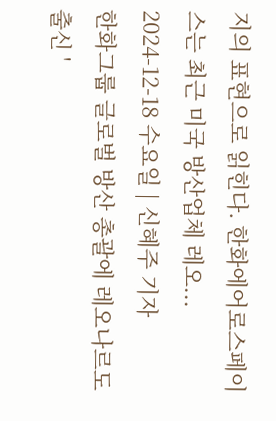지의 표현으로 읽힌다. 한화에어로스페이스는 최근 미국 방산업체 레오...
2024-12-18 수요일 | 신혜주 기자
한화그룹 글로벌 방산 총괄에 레오나르도 출신 '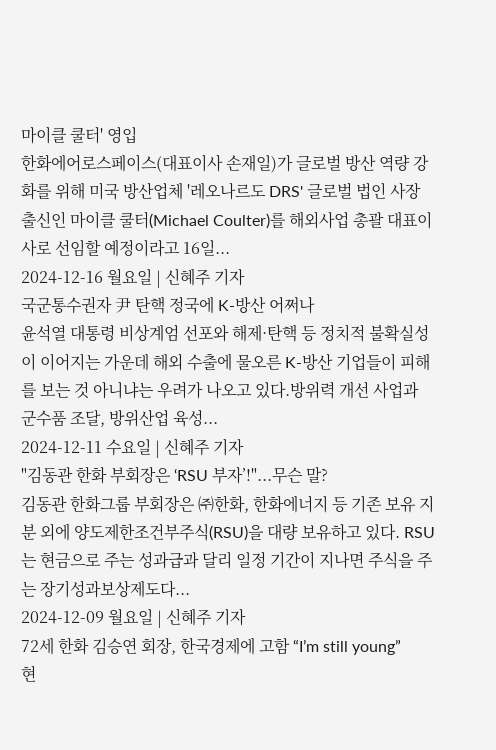마이클 쿨터' 영입
한화에어로스페이스(대표이사 손재일)가 글로벌 방산 역량 강화를 위해 미국 방산업체 '레오나르도 DRS' 글로벌 법인 사장 출신인 마이클 쿨터(Michael Coulter)를 해외사업 총괄 대표이사로 선임할 예정이라고 16일...
2024-12-16 월요일 | 신혜주 기자
국군통수권자 尹 탄핵 정국에 K-방산 어쩌나
윤석열 대통령 비상계엄 선포와 해제·탄핵 등 정치적 불확실성이 이어지는 가운데 해외 수출에 물오른 K-방산 기업들이 피해를 보는 것 아니냐는 우려가 나오고 있다.방위력 개선 사업과 군수품 조달, 방위산업 육성...
2024-12-11 수요일 | 신혜주 기자
"김동관 한화 부회장은 ‘RSU 부자’!"...무슨 말?
김동관 한화그룹 부회장은 ㈜한화, 한화에너지 등 기존 보유 지분 외에 양도제한조건부주식(RSU)을 대량 보유하고 있다. RSU는 현금으로 주는 성과급과 달리 일정 기간이 지나면 주식을 주는 장기성과보상제도다...
2024-12-09 월요일 | 신혜주 기자
72세 한화 김승연 회장, 한국경제에 고함 “I’m still young”
현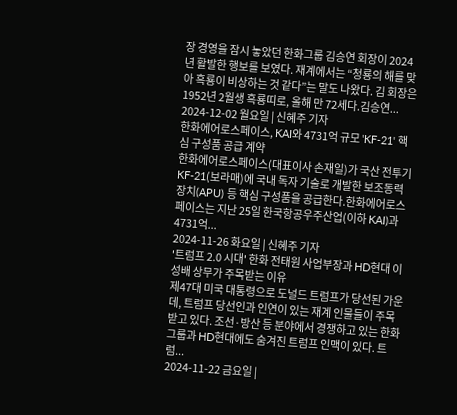장 경영을 잠시 놓았던 한화그룹 김승연 회장이 2024년 활발한 행보를 보였다. 재계에서는 “청룡의 해를 맞아 흑룡이 비상하는 것 같다”는 말도 나왔다. 김 회장은 1952년 2월생 흑룡띠로, 올해 만 72세다.김승연...
2024-12-02 월요일 | 신혜주 기자
한화에어로스페이스, KAI와 4731억 규모 'KF-21' 핵심 구성품 공급 계약
한화에어로스페이스(대표이사 손재일)가 국산 전투기 KF-21(보라매)에 국내 독자 기술로 개발한 보조동력장치(APU) 등 핵심 구성품을 공급한다.한화에어로스페이스는 지난 25일 한국항공우주산업(이하 KAI)과 4731억...
2024-11-26 화요일 | 신혜주 기자
'트럼프 2.0 시대' 한화 전태원 사업부장과 HD현대 이성배 상무가 주목받는 이유
제47대 미국 대통령으로 도널드 트럼프가 당선된 가운데, 트럼프 당선인과 인연이 있는 재계 인물들이 주목받고 있다. 조선·방산 등 분야에서 경쟁하고 있는 한화그룹과 HD현대에도 숨겨진 트럼프 인맥이 있다. 트럼...
2024-11-22 금요일 |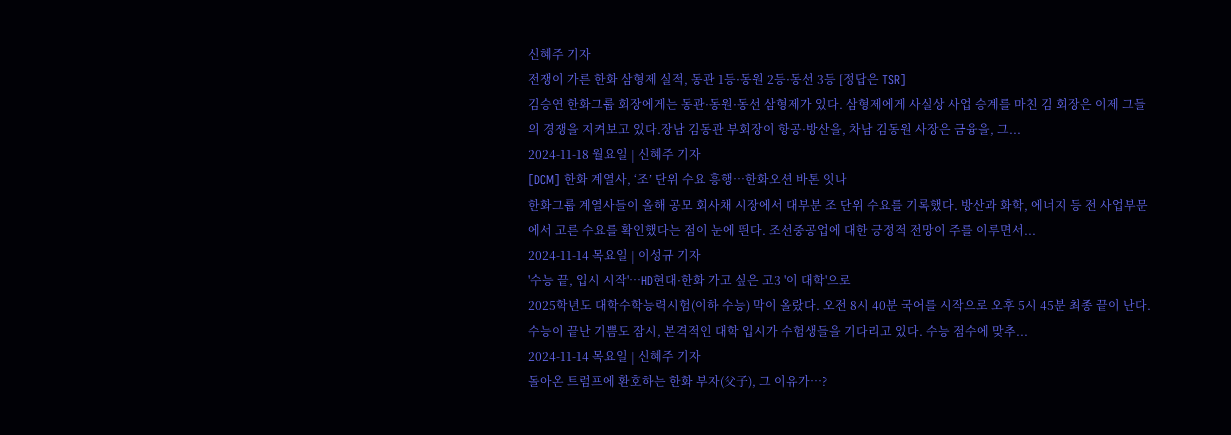신혜주 기자
전쟁이 가른 한화 삼형제 실적, 동관 1등·동원 2등·동선 3등 [정답은 TSR]
김승연 한화그룹 회장에게는 동관·동원·동선 삼형제가 있다. 삼형제에게 사실상 사업 승계를 마친 김 회장은 이제 그들의 경쟁을 지켜보고 있다.장남 김동관 부회장이 항공·방산을, 차남 김동원 사장은 금융을, 그...
2024-11-18 월요일 | 신혜주 기자
[DCM] 한화 계열사, ‘조’ 단위 수요 흥행…한화오션 바톤 잇나
한화그룹 계열사들이 올해 공모 회사채 시장에서 대부분 조 단위 수요를 기록했다. 방산과 화학, 에너지 등 전 사업부문에서 고른 수요를 확인했다는 점이 눈에 띈다. 조선중공업에 대한 긍정적 전망이 주를 이루면서...
2024-11-14 목요일 | 이성규 기자
'수능 끝, 입시 시작'…HD현대·한화 가고 싶은 고3 '이 대학'으로
2025학년도 대학수학능력시험(이하 수능) 막이 올랐다. 오전 8시 40분 국어를 시작으로 오후 5시 45분 최종 끝이 난다. 수능이 끝난 기쁨도 잠시, 본격적인 대학 입시가 수험생들을 기다리고 있다. 수능 점수에 맞추...
2024-11-14 목요일 | 신혜주 기자
돌아온 트럼프에 환호하는 한화 부자(父子), 그 이유가…?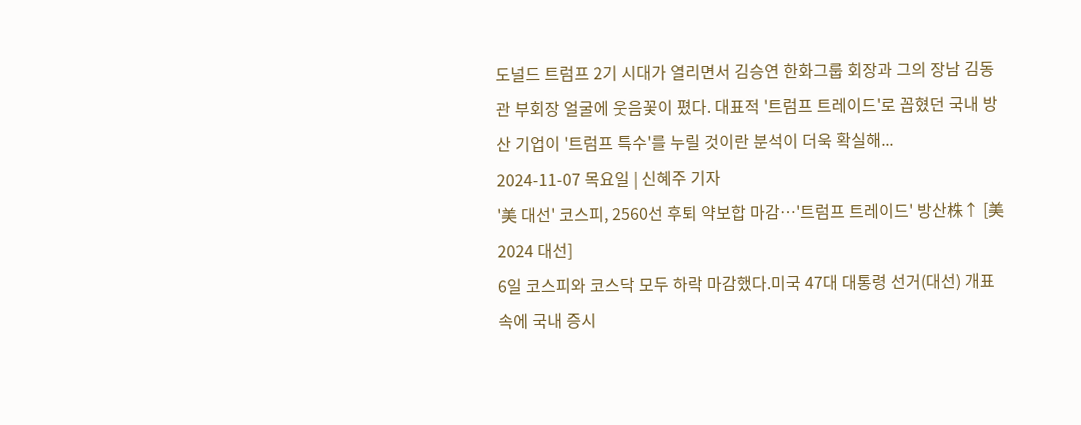도널드 트럼프 2기 시대가 열리면서 김승연 한화그룹 회장과 그의 장남 김동관 부회장 얼굴에 웃음꽃이 폈다. 대표적 '트럼프 트레이드'로 꼽혔던 국내 방산 기업이 '트럼프 특수'를 누릴 것이란 분석이 더욱 확실해...
2024-11-07 목요일 | 신혜주 기자
'美 대선' 코스피, 2560선 후퇴 약보합 마감…'트럼프 트레이드' 방산株↑ [美 2024 대선]
6일 코스피와 코스닥 모두 하락 마감했다.미국 47대 대통령 선거(대선) 개표 속에 국내 증시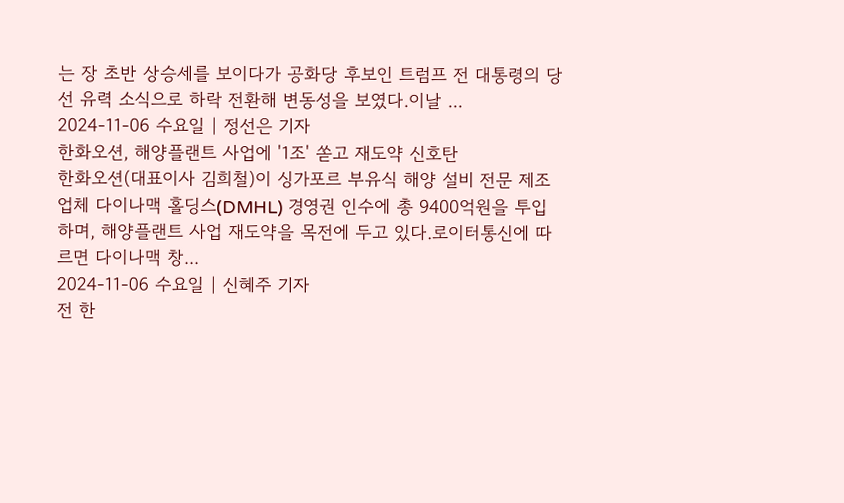는 장 초반 상승세를 보이다가 공화당 후보인 트럼프 전 대통령의 당선 유력 소식으로 하락 전환해 변동성을 보였다.이날 ...
2024-11-06 수요일 | 정선은 기자
한화오션, 해양플랜트 사업에 '1조' 쏟고 재도약 신호탄
한화오션(대표이사 김희철)이 싱가포르 부유식 해양 설비 전문 제조업체 다이나맥 홀딩스(DMHL) 경영권 인수에 총 9400억원을 투입하며, 해양플랜트 사업 재도약을 목전에 두고 있다.로이터통신에 따르면 다이나맥 창...
2024-11-06 수요일 | 신혜주 기자
전 한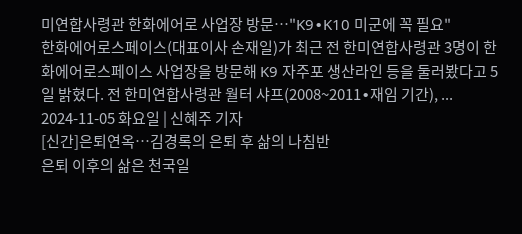미연합사령관 한화에어로 사업장 방문…"K9∙K10 미군에 꼭 필요"
한화에어로스페이스(대표이사 손재일)가 최근 전 한미연합사령관 3명이 한화에어로스페이스 사업장을 방문해 K9 자주포 생산라인 등을 둘러봤다고 5일 밝혔다. 전 한미연합사령관 월터 샤프(2008~2011∙재임 기간), ...
2024-11-05 화요일 | 신혜주 기자
[신간]은퇴연옥…김경록의 은퇴 후 삶의 나침반
은퇴 이후의 삶은 천국일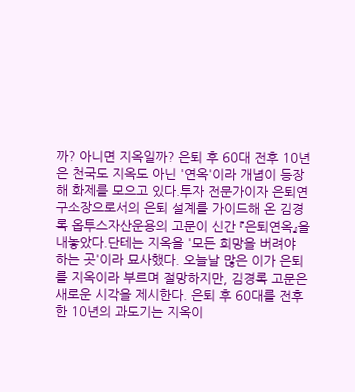까? 아니면 지옥일까? 은퇴 후 60대 전후 10년은 천국도 지옥도 아닌 '연옥'이라 개념이 등장해 화제를 모으고 있다.투자 전문가이자 은퇴연구소장으로서의 은퇴 설계를 가이드해 온 김경록 옵투스자산운용의 고문이 신간 『은퇴연옥』을 내놓았다.단테는 지옥을 '모든 희망을 버려야 하는 곳'이라 묘사했다. 오늘날 많은 이가 은퇴를 지옥이라 부르며 절망하지만, 김경록 고문은 새로운 시각을 제시한다. 은퇴 후 60대를 전후한 10년의 과도기는 지옥이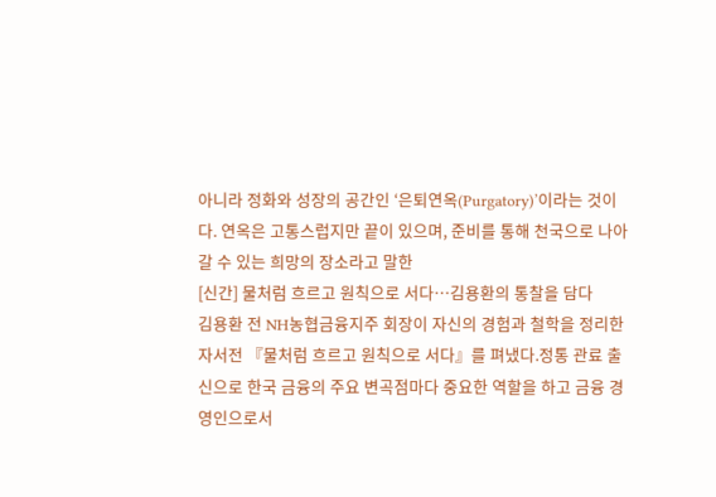아니라 정화와 성장의 공간인 ‘은퇴연옥(Purgatory)’이라는 것이다. 연옥은 고통스럽지만 끝이 있으며, 준비를 통해 천국으로 나아갈 수 있는 희망의 장소라고 말한
[신간] 물처럼 흐르고 원칙으로 서다…김용환의 통찰을 담다
김용환 전 NH농협금융지주 회장이 자신의 경험과 철학을 정리한 자서전 『물처럼 흐르고 원칙으로 서다』를 펴냈다.정통 관료 출신으로 한국 금융의 주요 변곡점마다 중요한 역할을 하고 금융 경영인으로서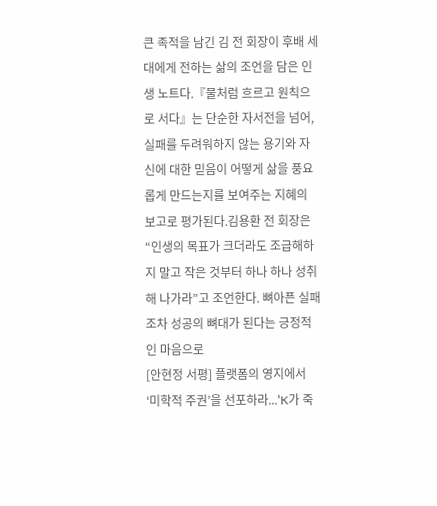큰 족적을 남긴 김 전 회장이 후배 세대에게 전하는 삶의 조언을 담은 인생 노트다.『물처럼 흐르고 원칙으로 서다』는 단순한 자서전을 넘어, 실패를 두려워하지 않는 용기와 자신에 대한 믿음이 어떻게 삶을 풍요롭게 만드는지를 보여주는 지혜의 보고로 평가된다.김용환 전 회장은 “인생의 목표가 크더라도 조급해하지 말고 작은 것부터 하나 하나 성취해 나가라”고 조언한다. 뼈아픈 실패조차 성공의 뼈대가 된다는 긍정적인 마음으로
[안현정 서평] 플랫폼의 영지에서 ‘미학적 주권’을 선포하라...'K가 죽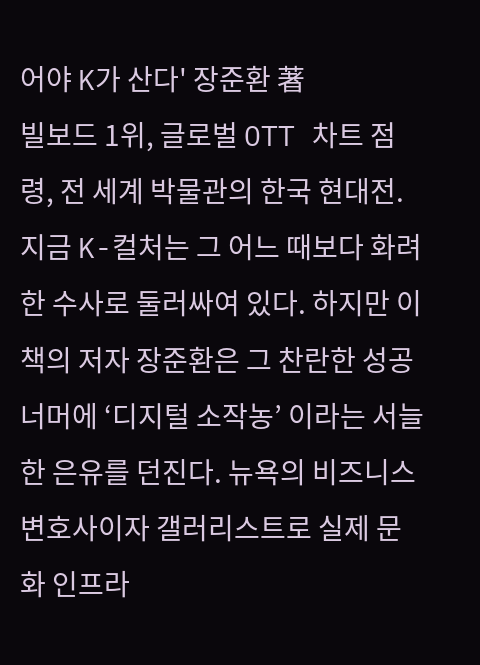어야 K가 산다' 장준환 著
빌보드 1위, 글로벌 OTT 차트 점령, 전 세계 박물관의 한국 현대전. 지금 K-컬처는 그 어느 때보다 화려한 수사로 둘러싸여 있다. 하지만 이 책의 저자 장준환은 그 찬란한 성공 너머에 ‘디지털 소작농’ 이라는 서늘한 은유를 던진다. 뉴욕의 비즈니스 변호사이자 갤러리스트로 실제 문화 인프라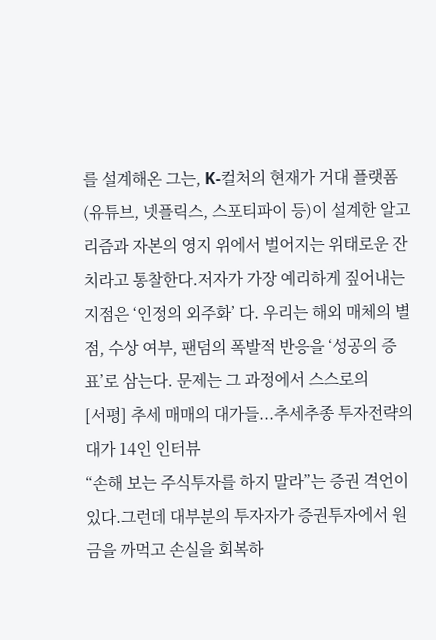를 설계해온 그는, K-컬처의 현재가 거대 플랫폼(유튜브, 넷플릭스, 스포티파이 등)이 설계한 알고리즘과 자본의 영지 위에서 벌어지는 위태로운 잔치라고 통찰한다.저자가 가장 예리하게 짚어내는 지점은 ‘인정의 외주화’ 다. 우리는 해외 매체의 별점, 수상 여부, 팬덤의 폭발적 반응을 ‘성공의 증표’로 삼는다. 문제는 그 과정에서 스스로의
[서평] 추세 매매의 대가들...추세추종 투자전략의 대가 14인 인터뷰
“손해 보는 주식투자를 하지 말라”는 증권 격언이 있다.그런데 대부분의 투자자가 증권투자에서 원금을 까먹고 손실을 회복하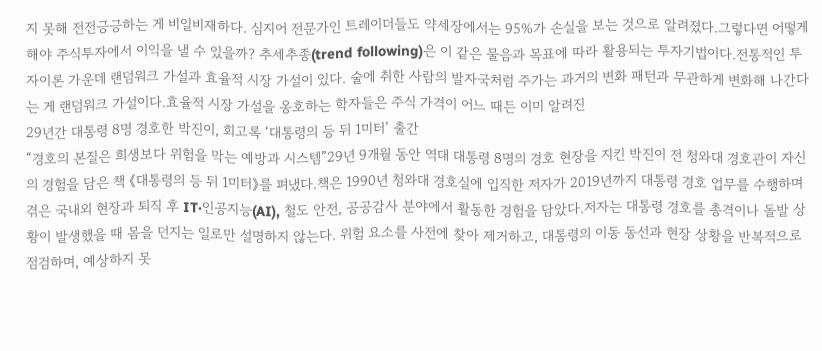지 못해 전전긍긍하는 게 비일비재하다. 심지어 전문가인 트레이더들도 약세장에서는 95%가 손실을 보는 것으로 알려졌다.그렇다면 어떻게 해야 주식투자에서 이익을 낼 수 있을까? 추세추종(trend following)은 이 같은 물음과 목표에 따라 활용되는 투자기법이다.전통적인 투자이론 가운데 랜덤워크 가설과 효율적 시장 가설이 있다. 술에 취한 사람의 발자국처럼 주가는 과거의 변화 패턴과 무관하게 변화해 나간다는 게 랜덤워크 가설이다.효율적 시장 가설을 옹호하는 학자들은 주식 가격이 어느 때든 이미 알려진
29년간 대통령 8명 경호한 박진이, 회고록 ‘대통령의 등 뒤 1미터’ 출간
“경호의 본질은 희생보다 위험을 막는 예방과 시스템”29년 9개월 동안 역대 대통령 8명의 경호 현장을 지킨 박진이 전 청와대 경호관이 자신의 경험을 담은 책 《대통령의 등 뒤 1미터》를 펴냈다.책은 1990년 청와대 경호실에 입직한 저자가 2019년까지 대통령 경호 업무를 수행하며 겪은 국내외 현장과 퇴직 후 IT·인공지능(AI), 철도 안전, 공공감사 분야에서 활동한 경험을 담았다.저자는 대통령 경호를 총격이나 돌발 상황이 발생했을 때 몸을 던지는 일로만 설명하지 않는다. 위험 요소를 사전에 찾아 제거하고, 대통령의 이동 동선과 현장 상황을 반복적으로 점검하며, 예상하지 못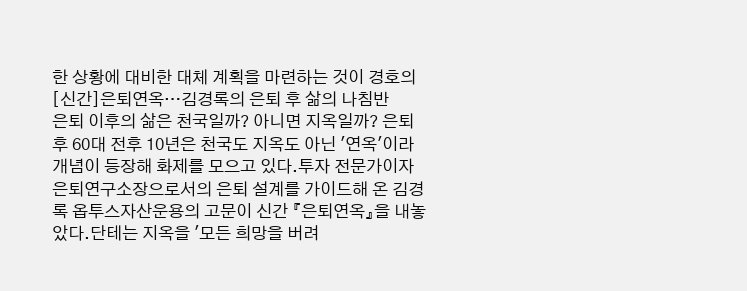한 상황에 대비한 대체 계획을 마련하는 것이 경호의
[신간]은퇴연옥…김경록의 은퇴 후 삶의 나침반
은퇴 이후의 삶은 천국일까? 아니면 지옥일까? 은퇴 후 60대 전후 10년은 천국도 지옥도 아닌 '연옥'이라 개념이 등장해 화제를 모으고 있다.투자 전문가이자 은퇴연구소장으로서의 은퇴 설계를 가이드해 온 김경록 옵투스자산운용의 고문이 신간 『은퇴연옥』을 내놓았다.단테는 지옥을 '모든 희망을 버려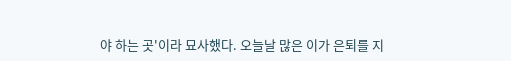야 하는 곳'이라 묘사했다. 오늘날 많은 이가 은퇴를 지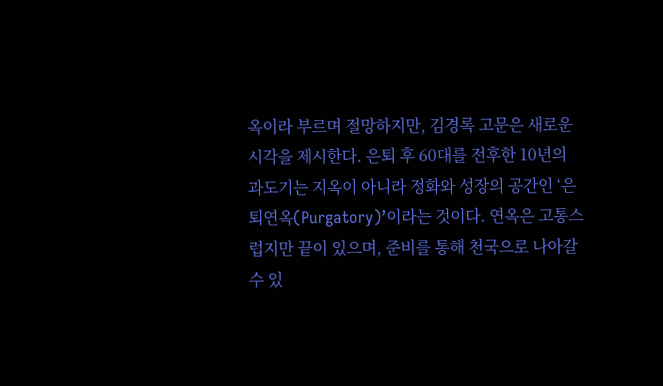옥이라 부르며 절망하지만, 김경록 고문은 새로운 시각을 제시한다. 은퇴 후 60대를 전후한 10년의 과도기는 지옥이 아니라 정화와 성장의 공간인 ‘은퇴연옥(Purgatory)’이라는 것이다. 연옥은 고통스럽지만 끝이 있으며, 준비를 통해 천국으로 나아갈 수 있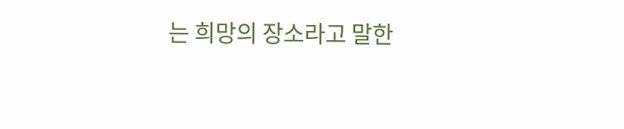는 희망의 장소라고 말한